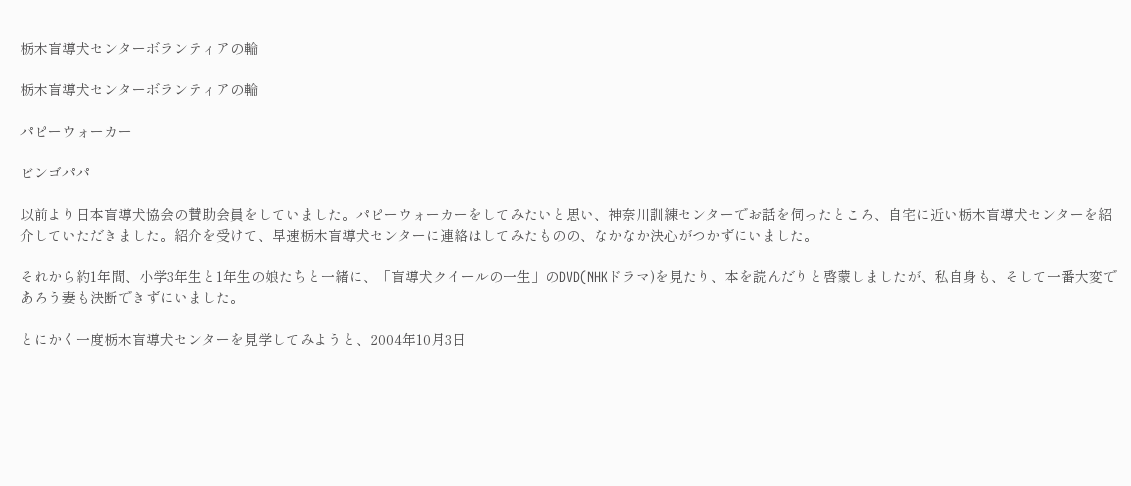栃木盲導犬センターボランティアの輪

栃木盲導犬センターボランティアの輪

パピーウォーカー

ビンゴパパ

以前より日本盲導犬協会の賛助会員をしていました。パピーウォーカーをしてみたいと思い、神奈川訓練センターでお話を伺ったところ、自宅に近い栃木盲導犬センターを紹介していただきました。紹介を受けて、早速栃木盲導犬センターに連絡はしてみたものの、なかなか決心がつかずにいました。

それから約1年間、小学3年生と1年生の娘たちと一緒に、「盲導犬クイールの一生」のDVD(NHKドラマ)を見たり、本を読んだりと啓蒙しましたが、私自身も、そして一番大変であろう妻も決断できずにいました。

とにかく一度栃木盲導犬センターを見学してみようと、2004年10月3日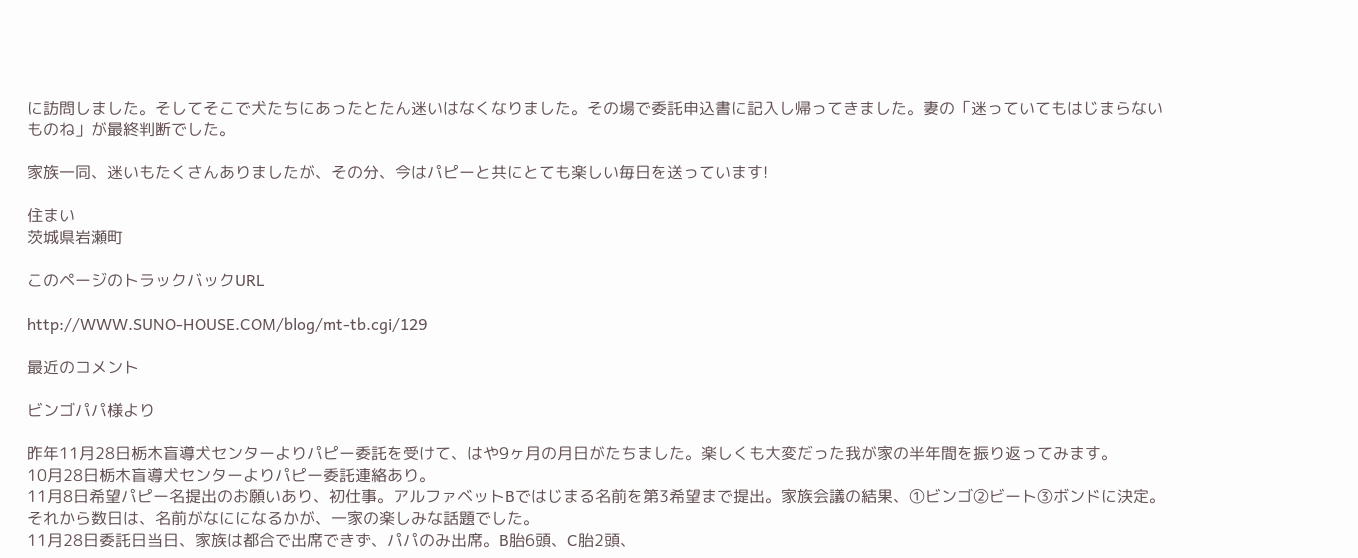に訪問しました。そしてそこで犬たちにあったとたん迷いはなくなりました。その場で委託申込書に記入し帰ってきました。妻の「迷っていてもはじまらないものね」が最終判断でした。

家族一同、迷いもたくさんありましたが、その分、今はパピーと共にとても楽しい毎日を送っています!

住まい
茨城県岩瀬町

このページのトラックバックURL

http://WWW.SUNO-HOUSE.COM/blog/mt-tb.cgi/129

最近のコメント

ビンゴパパ様より

昨年11月28日栃木盲導犬センターよりパピー委託を受けて、はや9ヶ月の月日がたちました。楽しくも大変だった我が家の半年間を振り返ってみます。
10月28日栃木盲導犬センターよりパピー委託連絡あり。
11月8日希望パピー名提出のお願いあり、初仕事。アルファベットBではじまる名前を第3希望まで提出。家族会議の結果、①ビンゴ②ビート③ボンドに決定。それから数日は、名前がなにになるかが、一家の楽しみな話題でした。
11月28日委託日当日、家族は都合で出席できず、パパのみ出席。B胎6頭、C胎2頭、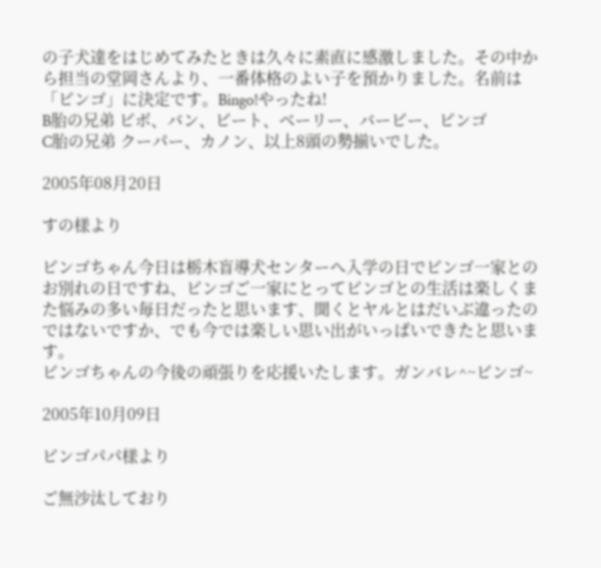の子犬達をはじめてみたときは久々に素直に感激しました。その中から担当の堂岡さんより、一番体格のよい子を預かりました。名前は「ビンゴ」に決定です。Bingo!やったね!
B胎の兄弟 ビボ、バン、ビート、ベーリー、バービー、ビンゴ
C胎の兄弟 クーパー、カノン、以上8頭の勢揃いでした。

2005年08月20日

すの様より

ビンゴちゃん今日は栃木盲導犬センターへ入学の日でビンゴ一家とのお別れの日ですね、ビンゴご一家にとってビンゴとの生活は楽しくまた悩みの多い毎日だったと思います、聞くとヤルとはだいぶ違ったのではないですか、でも今では楽しい思い出がいっぱいできたと思います。
ビンゴちゃんの今後の頑張りを応援いたします。ガンバレ^~ビンゴ~

2005年10月09日

ビンゴパパ様より

ご無沙汰しており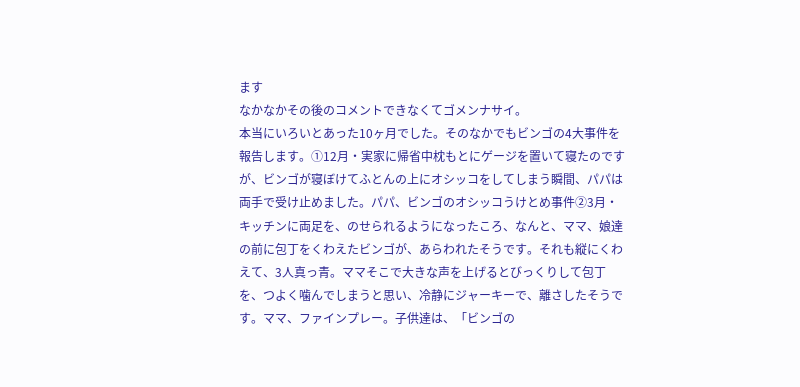ます
なかなかその後のコメントできなくてゴメンナサイ。
本当にいろいとあった10ヶ月でした。そのなかでもビンゴの4大事件を報告します。①12月・実家に帰省中枕もとにゲージを置いて寝たのですが、ビンゴが寝ぼけてふとんの上にオシッコをしてしまう瞬間、パパは両手で受け止めました。パパ、ビンゴのオシッコうけとめ事件②3月・キッチンに両足を、のせられるようになったころ、なんと、ママ、娘達の前に包丁をくわえたビンゴが、あらわれたそうです。それも縦にくわえて、3人真っ青。ママそこで大きな声を上げるとびっくりして包丁を、つよく噛んでしまうと思い、冷静にジャーキーで、離さしたそうです。ママ、ファインプレー。子供達は、「ビンゴの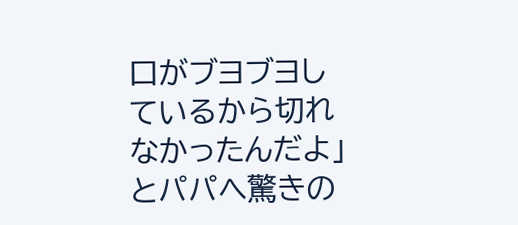口がブヨブヨしているから切れなかったんだよ」とパパへ驚きの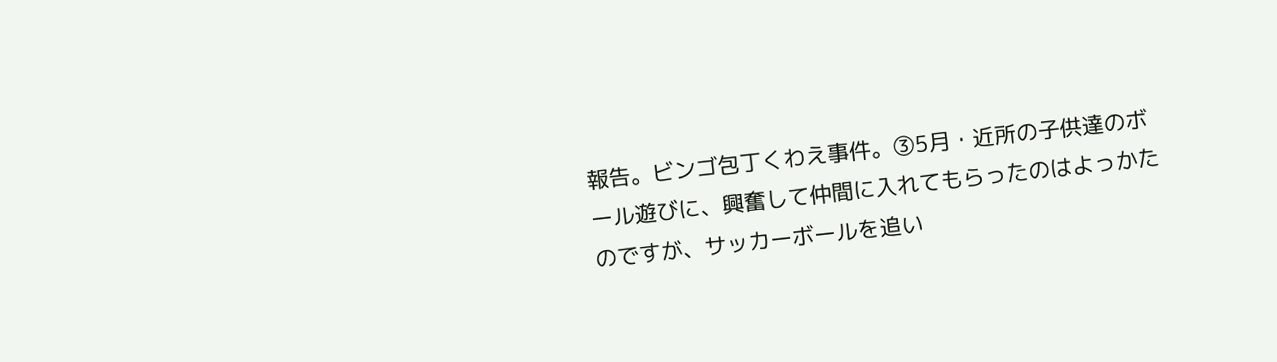報告。ビンゴ包丁くわえ事件。③5月・近所の子供達のボール遊びに、興奮して仲間に入れてもらったのはよっかたのですが、サッカーボールを追い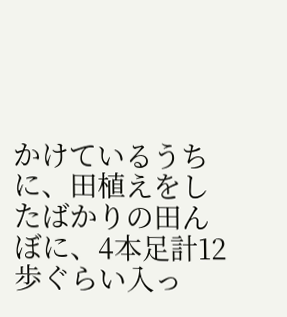かけているうちに、田植えをしたばかりの田んぼに、4本足計12歩ぐらい入っ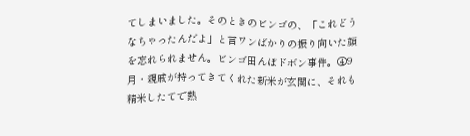てしまいました。そのときのビンゴの、「これどうなちゃったんだよ」と言ワンばかりの振り向いた顔を忘れられません。ビンゴ田んぼドボン事件。④9月・親戚が持ってきてくれた新米が玄関に、それも精米したてで熱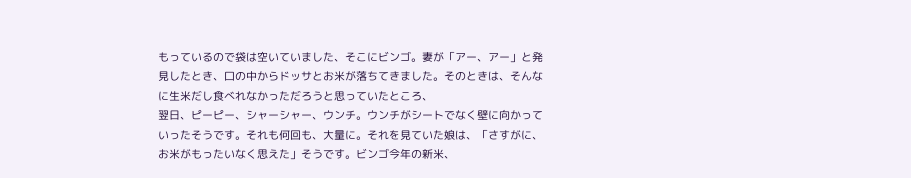もっているので袋は空いていました、そこにビンゴ。妻が「アー、アー」と発見したとき、口の中からドッサとお米が落ちてきました。そのときは、そんなに生米だし食べれなかっただろうと思っていたところ、
翌日、ピーピー、シャーシャー、ウンチ。ウンチがシートでなく壁に向かっていったそうです。それも何回も、大量に。それを見ていた娘は、「さすがに、お米がもったいなく思えた」そうです。ビンゴ今年の新米、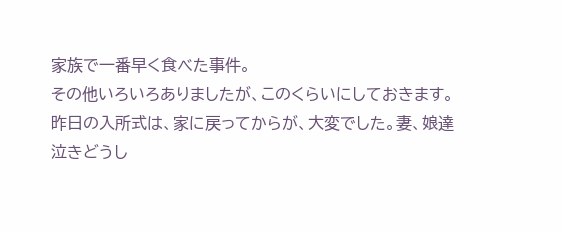家族で一番早く食べた事件。
その他いろいろありましたが、このくらいにしておきます。昨日の入所式は、家に戻ってからが、大変でした。妻、娘達泣きどうし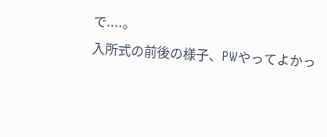で....。
入所式の前後の様子、PWやってよかっ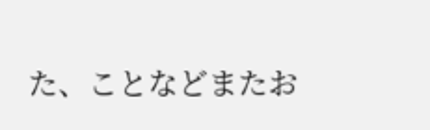た、ことなどまたお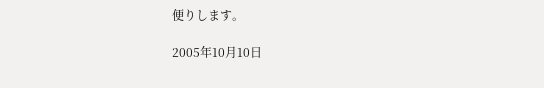便りします。

2005年10月10日